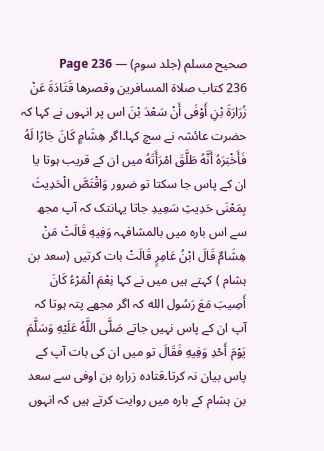صحیح مسلم (جلد سوم) — Page 236
236 كتاب صلاة المسافرين وقصرها قَتَادَةَ عَنْ زُرَارَةَ بْنِ أَوْفَى أَنْ سَعْدَ بْنَ اس پر انہوں نے کہا کہ حضرت عائشہ نے سچ کہا۔اگر هِشَامٍ كَانَ جَارًا لَهُ فَأَخْبَرَهُ أَنَّهُ طَلَّقَ امْرَأَتَهُ میں ان کے قریب ہوتا یا ان کے پاس جا سکتا تو ضرور وَاقْتَصَّ الْحَدِيثَ بِمَعْنَى حَدِیثِ سَعِيدِ جاتا یہانتک کہ آپ مجھ سے اس بارہ میں بالمشافہہ وَفِيهِ قَالَتْ مَنْ هِشَامٌ قَالَ ابْنُ عَامِرٍ قَالَتْ بات کرتیں (سعد بن ہشام ) کہتے ہیں میں نے کہا نِعْمَ الْمَرْءُ كَانَ أَصِيبَ مَعَ رَسُول الله کہ اگر مجھے پتہ ہوتا کہ آپ ان کے پاس نہیں جاتے صَلَّى اللَّهُ عَلَيْهِ وَسَلَّمَ يَوْمَ أَحْدِ وَفِيهِ فَقَالَ تو میں ان کی بات آپ کے پاس بیان نہ کرتا۔قتادہ زرارہ بن اوفی سے سعد بن ہشام کے بارہ میں روایت کرتے ہیں کہ انہوں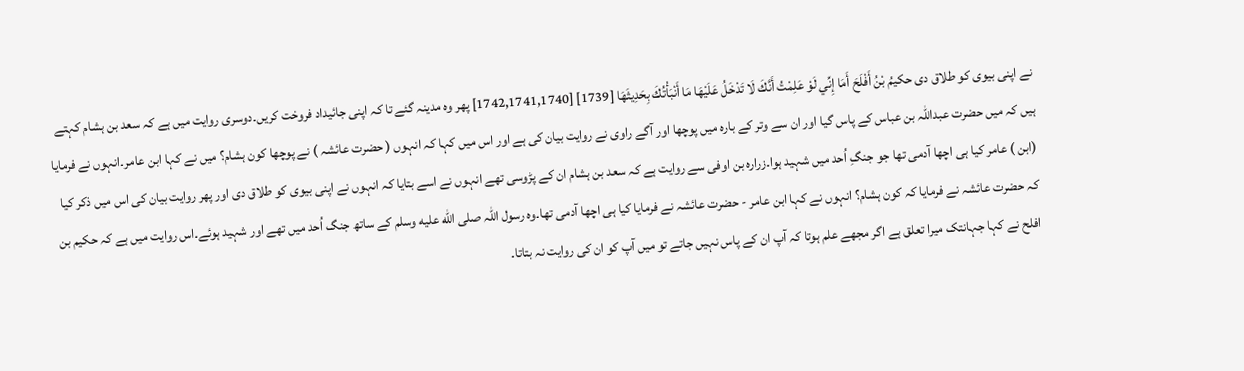نے اپنی بیوی کو طلاق دی حكيمُ بْنُ أَفْلَحَ أَمَا إِنِّي لَوْ عَلِمْتُ أَنَّكَ لَا تَدْخَلُ عَلَيْهَا مَا أَنْبَأْتُكَ بِحَدِيثَهَا [1739] [1742,1741,1740] پھر وہ مدینہ گئے تا کہ اپنی جائیداد فروخت کریں۔دوسری روایت میں ہے کہ سعد بن ہشام کہتے ہیں کہ میں حضرت عبداللہ بن عباس کے پاس گیا اور ان سے وتر کے بارہ میں پوچھا اور آگے راوی نے روایت بیان کی ہے اور اس میں کہا کہ انہوں ( حضرت عائشہ ) نے پوچھا کون ہشام؟ میں نے کہا ابن عامر۔انہوں نے فرمایا (ابن ) عامر کیا ہی اچھا آدمی تھا جو جنگِ اُحد میں شہید ہوا۔زرارہ بن اوفی سے روایت ہے کہ سعد بن ہشام ان کے پڑوسی تھے انہوں نے اسے بتایا کہ انہوں نے اپنی بیوی کو طلاق دی اور پھر روایت بیان کی اس میں ذکر کیا کہ حضرت عائشہ نے فرمایا کہ کون ہشام؟ انہوں نے کہا ابن عامر - حضرت عائشہ نے فرمایا کیا ہی اچھا آدمی تھا۔وہ رسول اللہ صلى الله عليه وسلم کے ساتھ جنگ اُحد میں تھے اور شہید ہوئے۔اس روایت میں ہے کہ حکیم بن افلح نے کہا جہانتک میرا تعلق ہے اگر مجھے علم ہوتا کہ آپ ان کے پاس نہیں جاتے تو میں آپ کو ان کی روایت نہ بتاتا۔